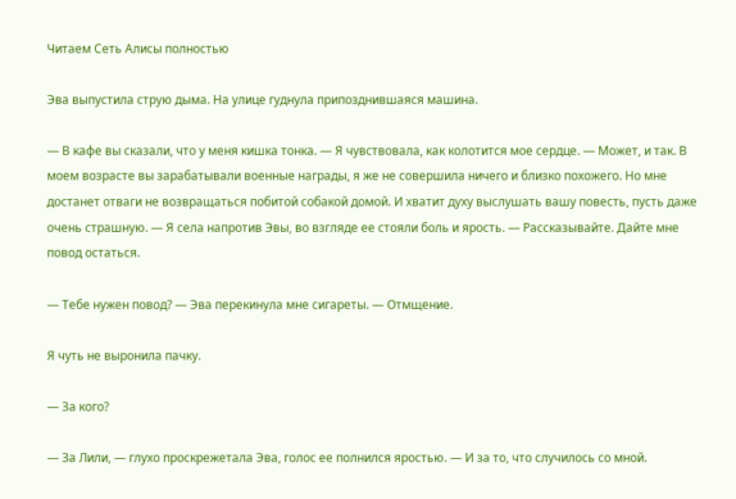Читаем Сеть Алисы полностью

Эва выпустила струю дыма. На улице гуднула припозднившаяся машина.

— В кафе вы сказали, что у меня кишка тонка. — Я чувствовала, как колотится мое сердце. — Может, и так. В моем возрасте вы зарабатывали военные награды, я же не совершила ничего и близко похожего. Но мне достанет отваги не возвращаться побитой собакой домой. И хватит духу выслушать вашу повесть, пусть даже очень страшную. — Я села напротив Эвы, во взгляде ее стояли боль и ярость. — Рассказывайте. Дайте мне повод остаться.

— Тебе нужен повод? — Эва перекинула мне сигареты. — Отмщение.

Я чуть не выронила пачку.

— За кого?

— За Лили, — глухо проскрежетала Эва, голос ее полнился яростью. — И за то, что случилось со мной.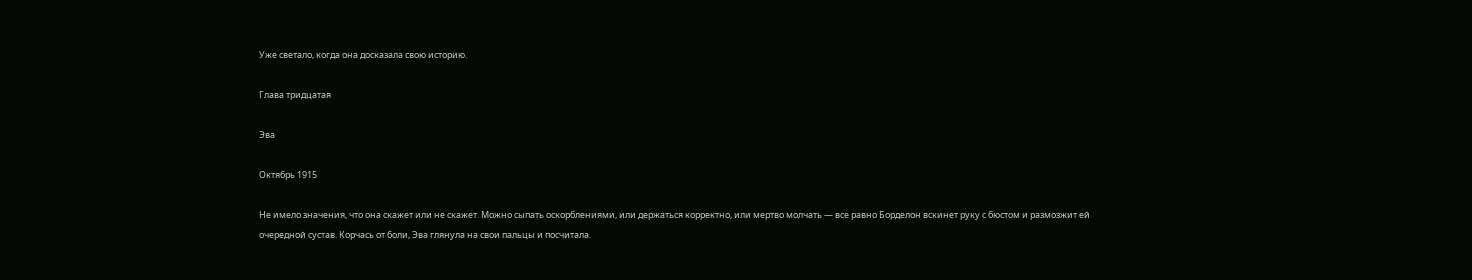Уже светало, когда она досказала свою историю.

Глава тридцатая

Эва

Октябрь 1915

Не имело значения, что она скажет или не скажет. Можно сыпать оскорблениями, или держаться корректно, или мертво молчать — все равно Борделон вскинет руку с бюстом и размозжит ей очередной сустав. Корчась от боли, Эва глянула на свои пальцы и посчитала.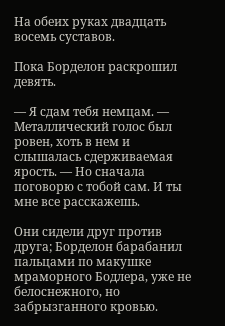На обеих руках двадцать восемь суставов.

Пока Борделон раскрошил девять.

— Я сдам тебя немцам. — Металлический голос был ровен, хоть в нем и слышалась сдерживаемая ярость. — Но сначала поговорю с тобой сам. И ты мне все расскажешь.

Они сидели друг против друга; Борделон барабанил пальцами по макушке мраморного Бодлера, уже не белоснежного, но забрызганного кровью.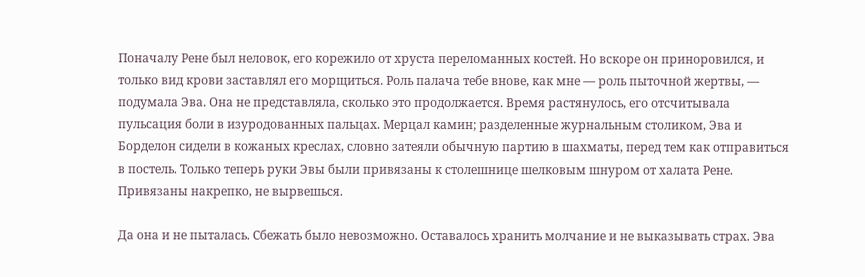Поначалу Рене был неловок, его корежило от хруста переломанных костей. Но вскоре он приноровился, и только вид крови заставлял его морщиться. Роль палача тебе внове, как мне — роль пыточной жертвы, — подумала Эва. Она не представляла, сколько это продолжается. Время растянулось, его отсчитывала пульсация боли в изуродованных пальцах. Мерцал камин; разделенные журнальным столиком, Эва и Борделон сидели в кожаных креслах, словно затеяли обычную партию в шахматы, перед тем как отправиться в постель. Только теперь руки Эвы были привязаны к столешнице шелковым шнуром от халата Рене. Привязаны накрепко, не вырвешься.

Да она и не пыталась. Сбежать было невозможно. Оставалось хранить молчание и не выказывать страх. Эва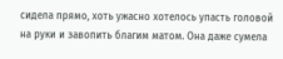сидела прямо, хоть ужасно хотелось упасть головой на руки и завопить благим матом. Она даже сумела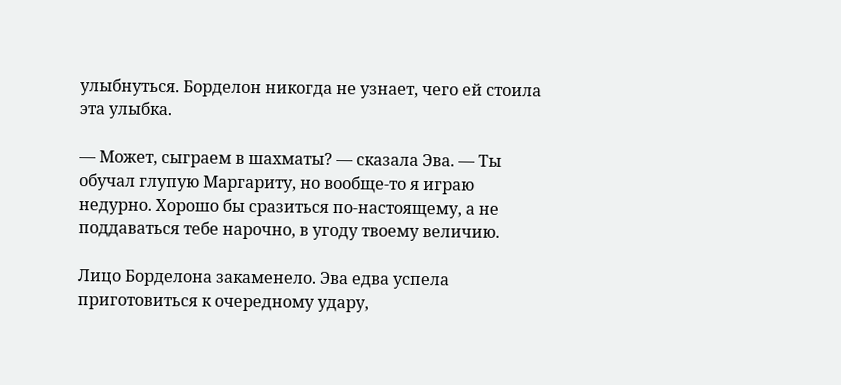улыбнуться. Борделон никогда не узнает, чего ей стоила эта улыбка.

— Может, сыграем в шахматы? — сказала Эва. — Ты обучал глупую Маргариту, но вообще-то я играю недурно. Хорошо бы сразиться по-настоящему, а не поддаваться тебе нарочно, в угоду твоему величию.

Лицо Борделона закаменело. Эва едва успела приготовиться к очередному удару,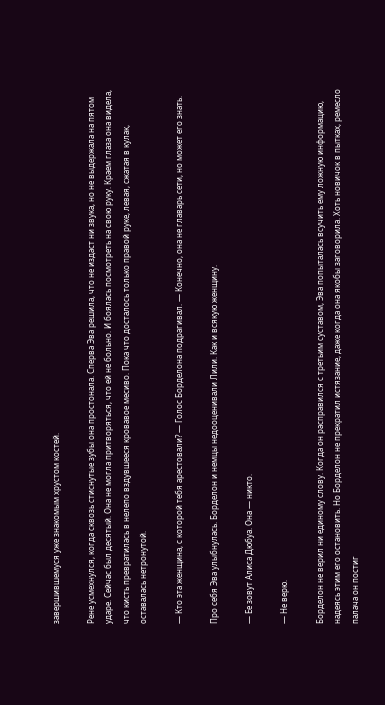завершившемуся уже знакомым хрустом костей.

Рене усмехнулся, когда сквозь стиснутые зубы она простонала. Сперва Эва решила, что не издаст ни звука, но не выдержала на пятом ударе. Сейчас был десятый. Она не могла притворяться, что ей не больно. И боялась посмотреть на свою руку. Краем глаза она видела, что кисть превратилась в нелепо вздувшееся кровавое месиво. Пока что досталось только правой руке, левая, сжатая в кулак, оставалась нетронутой.

— Кто эта женщина, с которой тебя арестовали? — Голос Борделона подрагивал. — Конечно, она не главарь сети, но может его знать.

Про себя Эва улыбнулась. Борделон и немцы недооценивали Лили. Как и всякую женщину.

— Ее зовут Алиса Дюбуа. Она — никто.

— Не верю.

Борделон не верил ни единому слову. Когда он расправился с третьим суставом, Эва попыталась всучить ему ложную информацию, надеясь этим его остановить. Но Борделон не прекратил истязание, даже когда она якобы заговорила. Хоть новичок в пытках, ремесло палача он постиг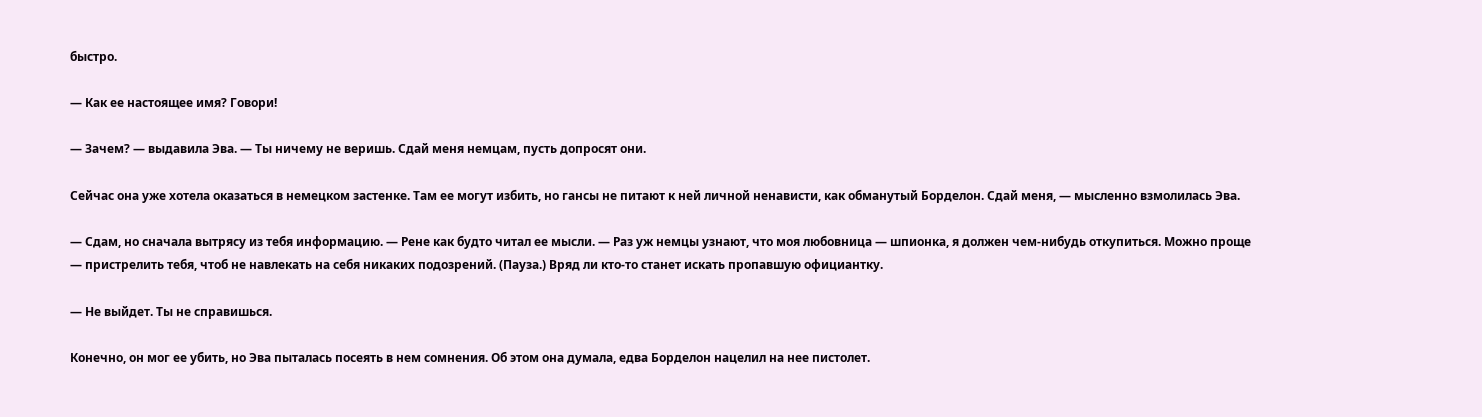быстро.

— Как ее настоящее имя? Говори!

— Зачем? — выдавила Эва. — Ты ничему не веришь. Сдай меня немцам, пусть допросят они.

Сейчас она уже хотела оказаться в немецком застенке. Там ее могут избить, но гансы не питают к ней личной ненависти, как обманутый Борделон. Сдай меня, — мысленно взмолилась Эва.

— Сдам, но сначала вытрясу из тебя информацию. — Рене как будто читал ее мысли. — Раз уж немцы узнают, что моя любовница — шпионка, я должен чем-нибудь откупиться. Можно проще — пристрелить тебя, чтоб не навлекать на себя никаких подозрений. (Пауза.) Вряд ли кто-то станет искать пропавшую официантку.

— Не выйдет. Ты не справишься.

Конечно, он мог ее убить, но Эва пыталась посеять в нем сомнения. Об этом она думала, едва Борделон нацелил на нее пистолет.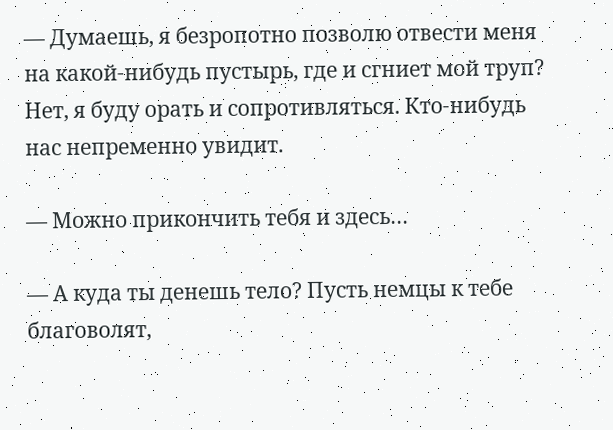— Думаешь, я безропотно позволю отвести меня на какой-нибудь пустырь, где и сгниет мой труп? Нет, я буду орать и сопротивляться. Кто-нибудь нас непременно увидит.

— Можно прикончить тебя и здесь…

— А куда ты денешь тело? Пусть немцы к тебе благоволят,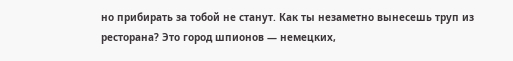но прибирать за тобой не станут. Как ты незаметно вынесешь труп из ресторана? Это город шпионов — немецких,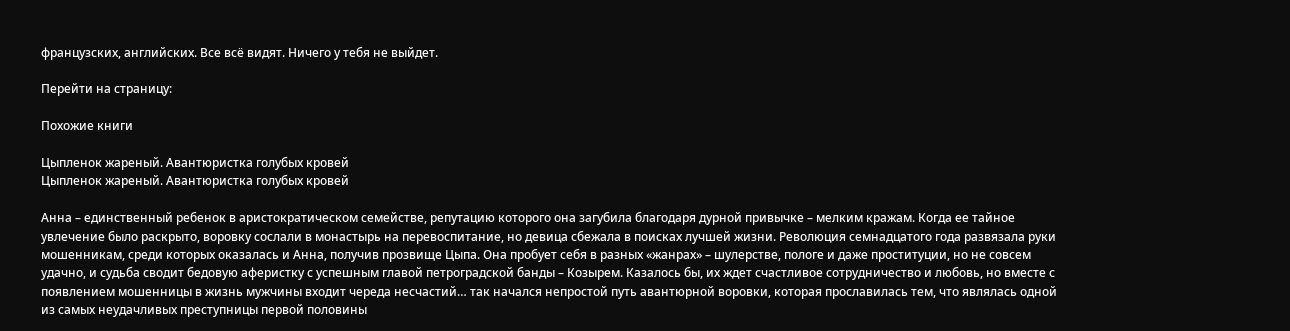французских, английских. Все всё видят. Ничего у тебя не выйдет.

Перейти на страницу:

Похожие книги

Цыпленок жареный. Авантюристка голубых кровей
Цыпленок жареный. Авантюристка голубых кровей

Анна – единственный ребенок в аристократическом семействе, репутацию которого она загубила благодаря дурной привычке – мелким кражам. Когда ее тайное увлечение было раскрыто, воровку сослали в монастырь на перевоспитание, но девица сбежала в поисках лучшей жизни. Революция семнадцатого года развязала руки мошенникам, среди которых оказалась и Анна, получив прозвище Цыпа. Она пробует себя в разных «жанрах» – шулерстве, пологе и даже проституции, но не совсем удачно, и судьба сводит бедовую аферистку с успешным главой петроградской банды – Козырем. Казалось бы, их ждет счастливое сотрудничество и любовь, но вместе с появлением мошенницы в жизнь мужчины входит череда несчастий… так начался непростой путь авантюрной воровки, которая прославилась тем, что являлась одной из самых неудачливых преступницы первой половины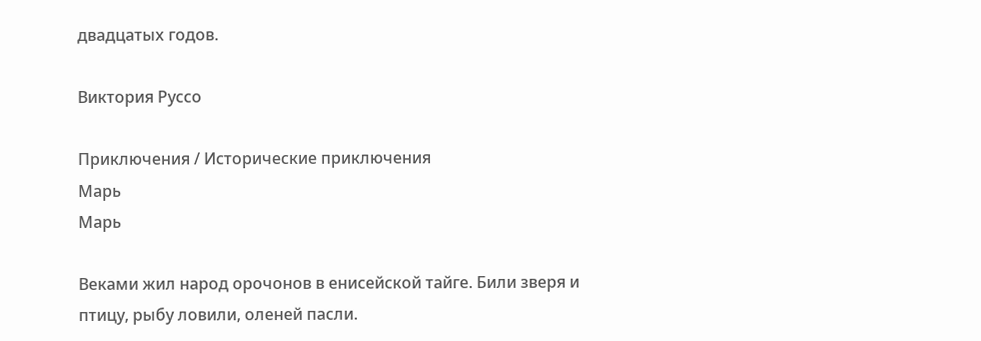двадцатых годов.

Виктория Руссо

Приключения / Исторические приключения
Марь
Марь

Веками жил народ орочонов в енисейской тайге. Били зверя и птицу, рыбу ловили, оленей пасли.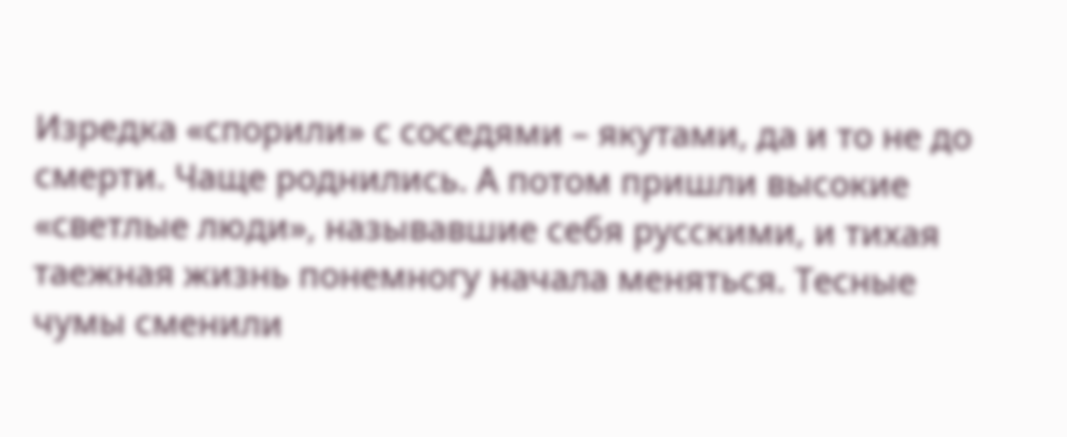Изредка «спорили» с соседями – якутами, да и то не до смерти. Чаще роднились. А потом пришли высокие «светлые люди», называвшие себя русскими, и тихая таежная жизнь понемногу начала меняться. Тесные чумы сменили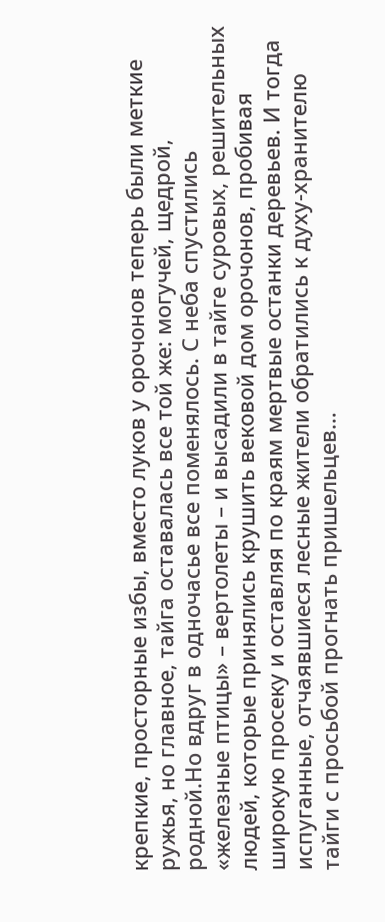крепкие, просторные избы, вместо луков у орочонов теперь были меткие ружья, но главное, тайга оставалась все той же: могучей, щедрой, родной.Но вдруг в одночасье все поменялось. С неба спустились «железные птицы» – вертолеты – и высадили в тайге суровых, решительных людей, которые принялись крушить вековой дом орочонов, пробивая широкую просеку и оставляя по краям мертвые останки деревьев. И тогда испуганные, отчаявшиеся лесные жители обратились к духу-хранителю тайги с просьбой прогнать пришельцев…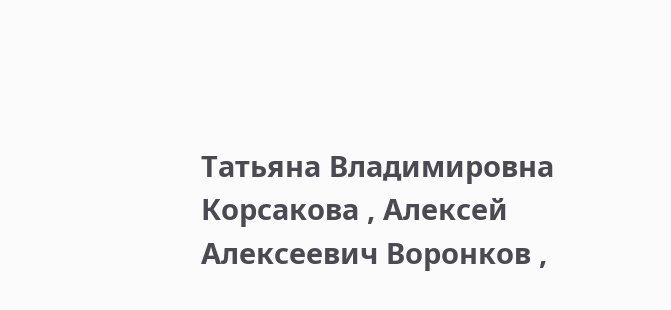Татьяна Владимировна Корсакова , Алексей Алексеевич Воронков ,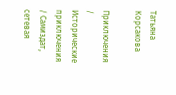Татьяна Корсакова

Приключения / Исторические приключения / Самиздат, сетевая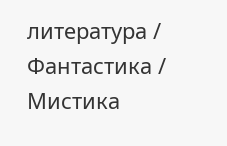литература / Фантастика / Мистика